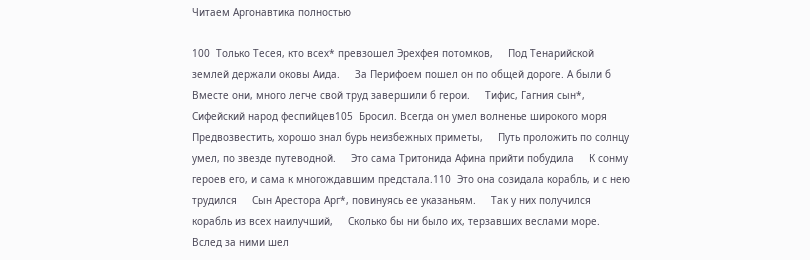Читаем Аргонавтика полностью

100  Только Тесея, кто всех* превзошел Эрехфея потомков,     Под Тенарийской землей держали оковы Аида.     За Перифоем пошел он по общей дороге. А были б     Вместе они, много легче свой труд завершили б герои.     Тифис, Гагния сын*, Сифейский народ феспийцев105  Бросил. Всегда он умел волненье широкого моря     Предвозвестить, хорошо знал бурь неизбежных приметы,     Путь проложить по солнцу умел, по звезде путеводной.     Это сама Тритонида Афина прийти побудила     К сонму героев его, и сама к многождавшим предстала.110  Это она созидала корабль, и с нею трудился     Сын Арестора Арг*, повинуясь ее указаньям.     Так у них получился корабль из всех наилучший,     Сколько бы ни было их, терзавших веслами море.     Вслед за ними шел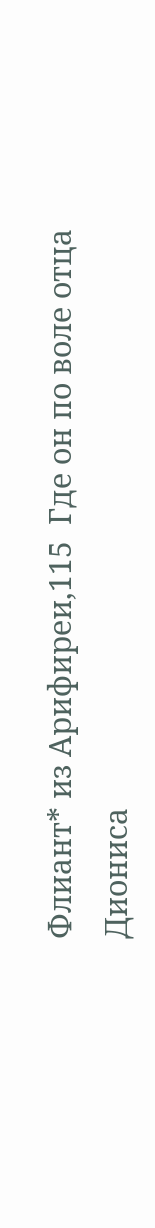Флиант* из Арифиреи,115  Где он по воле отца Диониса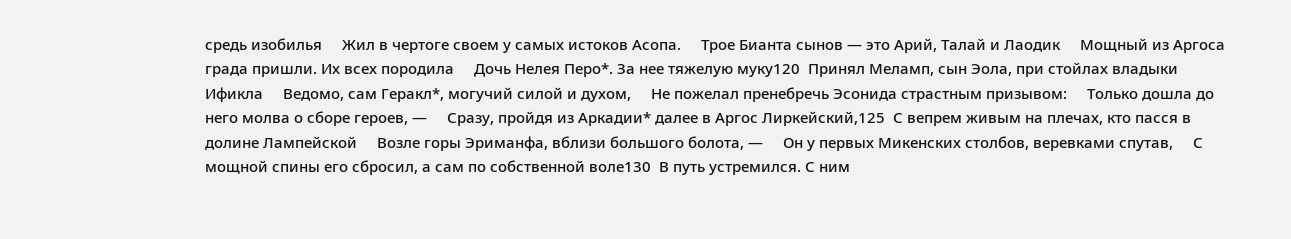средь изобилья     Жил в чертоге своем у самых истоков Асопа.     Трое Бианта сынов — это Арий, Талай и Лаодик     Мощный из Аргоса града пришли. Их всех породила     Дочь Нелея Перо*. За нее тяжелую муку120  Принял Меламп, сын Эола, при стойлах владыки Ификла     Ведомо, сам Геракл*, могучий силой и духом,     Не пожелал пренебречь Эсонида страстным призывом:     Только дошла до него молва о сборе героев, —     Сразу, пройдя из Аркадии* далее в Аргос Лиркейский,125  С вепрем живым на плечах, кто пасся в долине Лампейской     Возле горы Эриманфа, вблизи большого болота, —     Он у первых Микенских столбов, веревками спутав,     С мощной спины его сбросил, а сам по собственной воле130  В путь устремился. С ним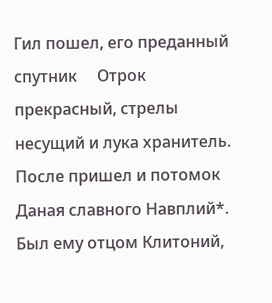Гил пошел, его преданный спутник     Отрок прекрасный, стрелы несущий и лука хранитель.     После пришел и потомок Даная славного Навплий*.     Был ему отцом Клитоний,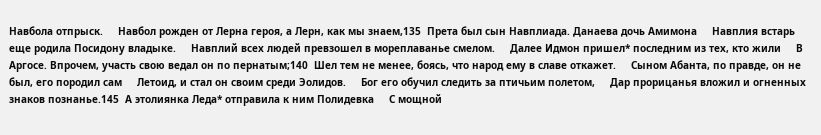Навбола отпрыск.     Навбол рожден от Лерна героя, а Лерн, как мы знаем,135  Прета был сын Навплиада. Данаева дочь Амимона     Навплия встарь еще родила Посидону владыке.     Навплий всех людей превзошел в мореплаванье смелом.     Далее Идмон пришел* последним из тех, кто жили     В Аргосе. Впрочем, участь свою ведал он по пернатым;140  Шел тем не менее, боясь, что народ ему в славе откажет.     Сыном Абанта, по правде, он не был, его породил сам     Летоид, и стал он своим среди Эолидов.     Бог его обучил следить за птичьим полетом,     Дар прорицанья вложил и огненных знаков познанье.145  А этолиянка Леда* отправила к ним Полидевка     С мощной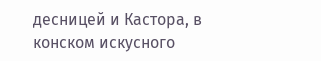десницей и Кастора, в конском искусного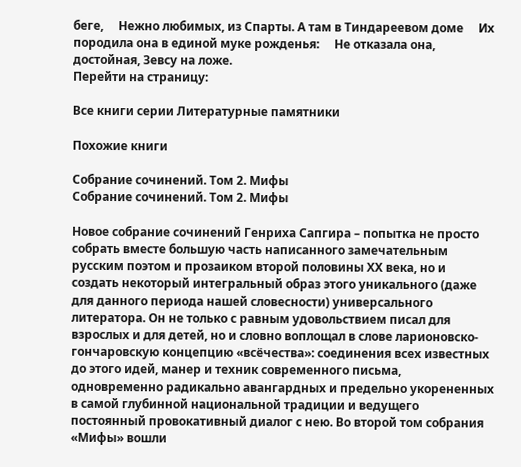беге,     Нежно любимых, из Спарты. А там в Тиндареевом доме     Их породила она в единой муке рожденья:     Не отказала она, достойная, Зевсу на ложе.
Перейти на страницу:

Все книги серии Литературные памятники

Похожие книги

Собрание сочинений. Том 2. Мифы
Собрание сочинений. Том 2. Мифы

Новое собрание сочинений Генриха Сапгира – попытка не просто собрать вместе большую часть написанного замечательным русским поэтом и прозаиком второй половины ХX века, но и создать некоторый интегральный образ этого уникального (даже для данного периода нашей словесности) универсального литератора. Он не только с равным удовольствием писал для взрослых и для детей, но и словно воплощал в слове ларионовско-гончаровскую концепцию «всёчества»: соединения всех известных до этого идей, манер и техник современного письма, одновременно радикально авангардных и предельно укорененных в самой глубинной национальной традиции и ведущего постоянный провокативный диалог с нею. Во второй том собрания «Мифы» вошли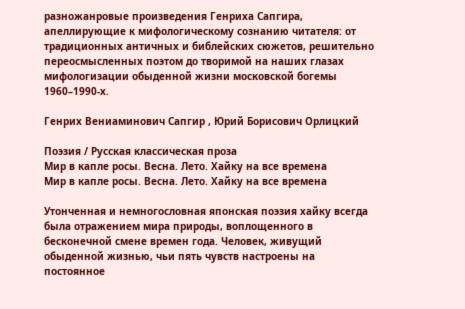разножанровые произведения Генриха Сапгира, апеллирующие к мифологическому сознанию читателя: от традиционных античных и библейских сюжетов, решительно переосмысленных поэтом до творимой на наших глазах мифологизации обыденной жизни московской богемы 1960–1990‐х.

Генрих Вениаминович Сапгир , Юрий Борисович Орлицкий

Поэзия / Русская классическая проза
Мир в капле росы. Весна. Лето. Хайку на все времена
Мир в капле росы. Весна. Лето. Хайку на все времена

Утонченная и немногословная японская поэзия хайку всегда была отражением мира природы, воплощенного в бесконечной смене времен года. Человек, живущий обыденной жизнью, чьи пять чувств настроены на постоянное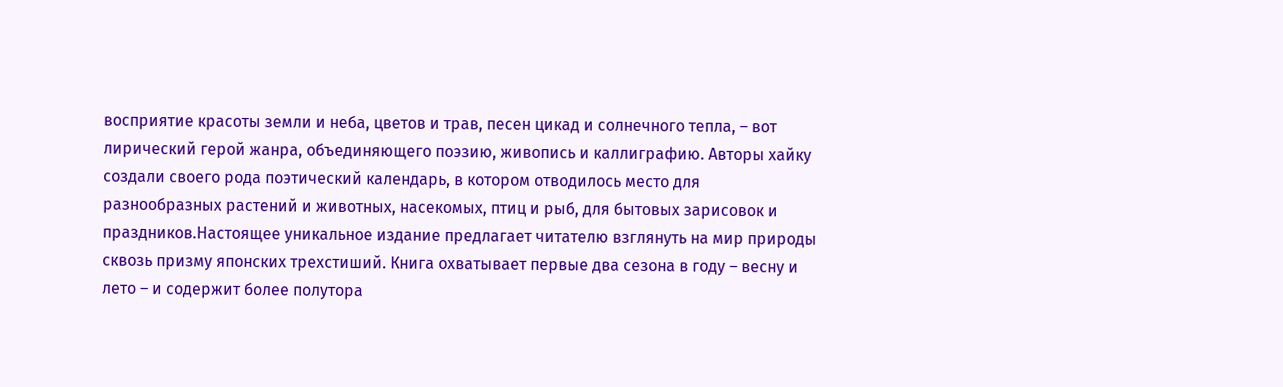восприятие красоты земли и неба, цветов и трав, песен цикад и солнечного тепла, – вот лирический герой жанра, объединяющего поэзию, живопись и каллиграфию. Авторы хайку создали своего рода поэтический календарь, в котором отводилось место для разнообразных растений и животных, насекомых, птиц и рыб, для бытовых зарисовок и праздников.Настоящее уникальное издание предлагает читателю взглянуть на мир природы сквозь призму японских трехстиший. Книга охватывает первые два сезона в году – весну и лето – и содержит более полутора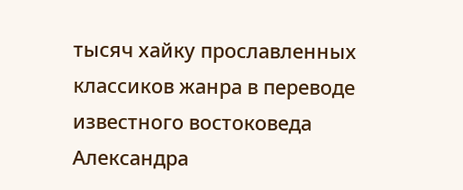тысяч хайку прославленных классиков жанра в переводе известного востоковеда Александра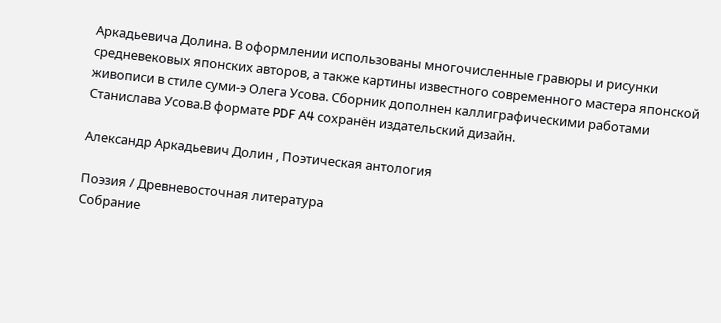Аркадьевича Долина. В оформлении использованы многочисленные гравюры и рисунки средневековых японских авторов, а также картины известного современного мастера японской живописи в стиле суми-э Олега Усова. Сборник дополнен каллиграфическими работами Станислава Усова.В формате PDF A4 сохранён издательский дизайн.

Александр Аркадьевич Долин , Поэтическая антология

Поэзия / Древневосточная литература
Собрание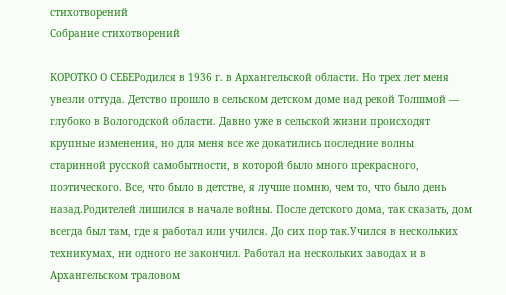стихотворений
Собрание стихотворений

КОРОТКО О СЕБЕРодился в 1936 г. в Архангельской области. Но трех лет меня увезли оттуда. Детство прошло в сельском детском доме над рекой Толшмой — глубоко в Вологодской области. Давно уже в сельской жизни происходят крупные изменения, но для меня все же докатились последние волны старинной русской самобытности, в которой было много прекрасного, поэтического. Все, что было в детстве, я лучше помню, чем то, что было день назад.Родителей лишился в начале войны. После детского дома, так сказать, дом всегда был там, где я работал или учился. До сих пор так.Учился в нескольких техникумах, ни одного не закончил. Работал на нескольких заводах и в Архангельском траловом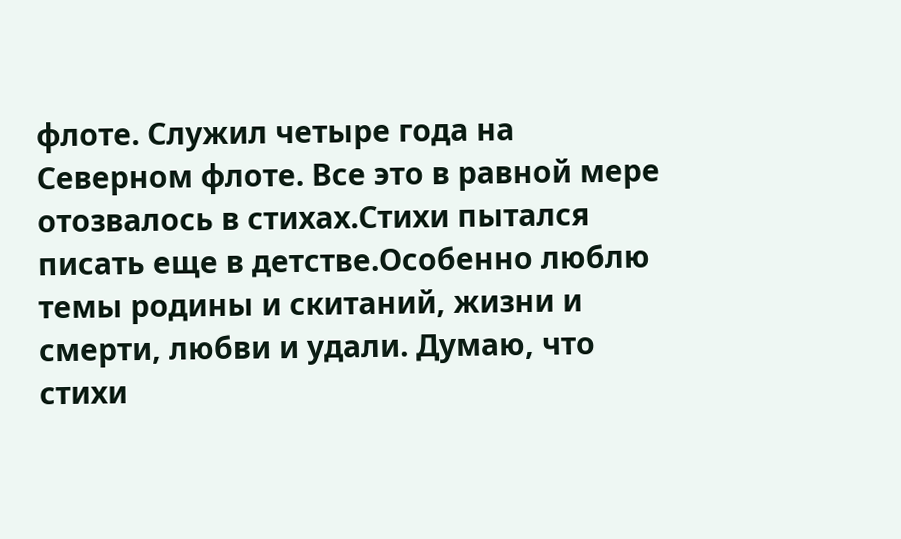флоте. Служил четыре года на Северном флоте. Все это в равной мере отозвалось в стихах.Стихи пытался писать еще в детстве.Особенно люблю темы родины и скитаний, жизни и смерти, любви и удали. Думаю, что стихи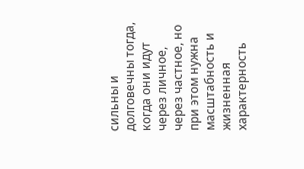сильны и долговечны тогда, когда они идут через личное, через частное, но при этом нужна масштабность и жизненная характерность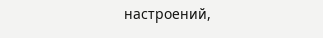настроений,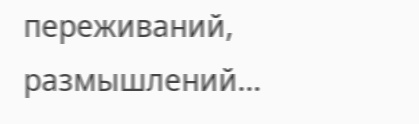переживаний, размышлений…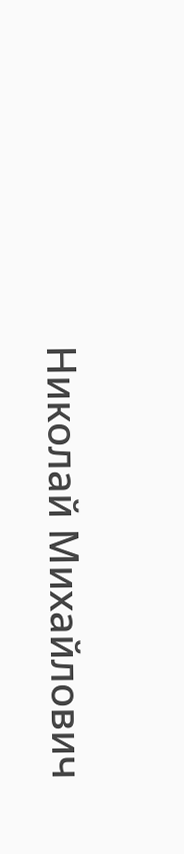Николай Михайлович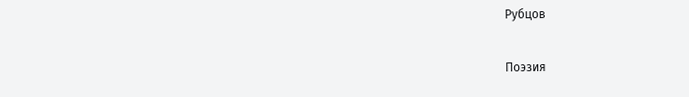Рубцов

Поэзия